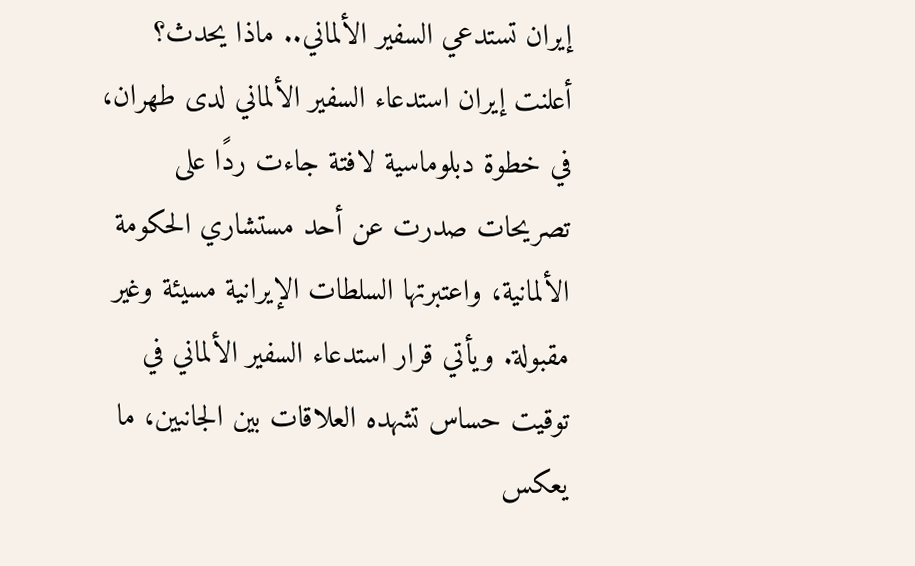إيران تستدعي السفير الألماني.. ماذا يحدث؟
أعلنت إيران استدعاء السفير الألماني لدى طهران، في خطوة دبلوماسية لافتة جاءت ردًا على تصريحات صدرت عن أحد مستشاري الحكومة الألمانية، واعتبرتها السلطات الإيرانية مسيئة وغير مقبولة. ويأتي قرار استدعاء السفير الألماني في توقيت حساس تشهده العلاقات بين الجانبين، ما يعكس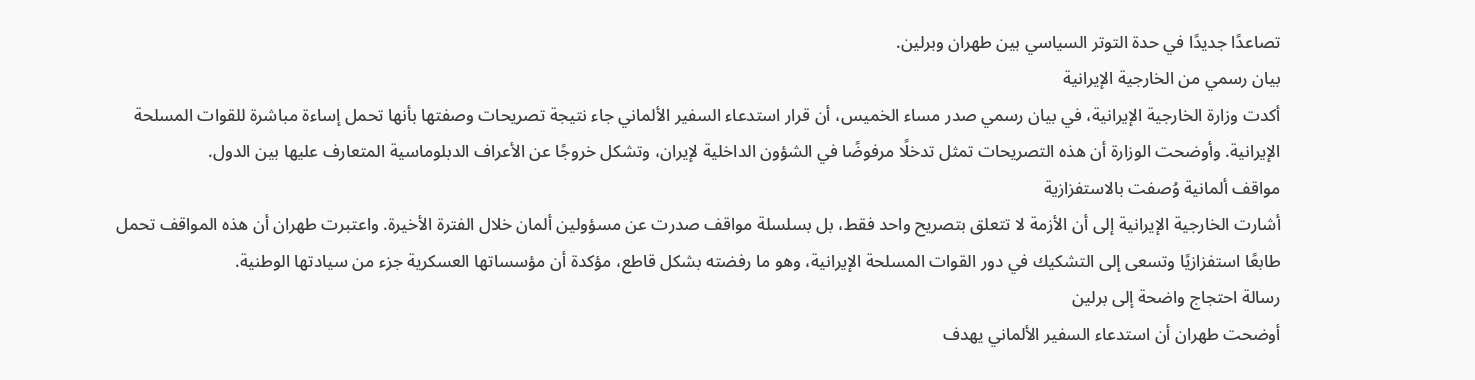تصاعدًا جديدًا في حدة التوتر السياسي بين طهران وبرلين.
بيان رسمي من الخارجية الإيرانية
أكدت وزارة الخارجية الإيرانية، في بيان رسمي صدر مساء الخميس، أن قرار استدعاء السفير الألماني جاء نتيجة تصريحات وصفتها بأنها تحمل إساءة مباشرة للقوات المسلحة الإيرانية. وأوضحت الوزارة أن هذه التصريحات تمثل تدخلًا مرفوضًا في الشؤون الداخلية لإيران، وتشكل خروجًا عن الأعراف الدبلوماسية المتعارف عليها بين الدول.
مواقف ألمانية وُصفت بالاستفزازية
أشارت الخارجية الإيرانية إلى أن الأزمة لا تتعلق بتصريح واحد فقط، بل بسلسلة مواقف صدرت عن مسؤولين ألمان خلال الفترة الأخيرة. واعتبرت طهران أن هذه المواقف تحمل طابعًا استفزازيًا وتسعى إلى التشكيك في دور القوات المسلحة الإيرانية، وهو ما رفضته بشكل قاطع، مؤكدة أن مؤسساتها العسكرية جزء من سيادتها الوطنية.
رسالة احتجاج واضحة إلى برلين
أوضحت طهران أن استدعاء السفير الألماني يهدف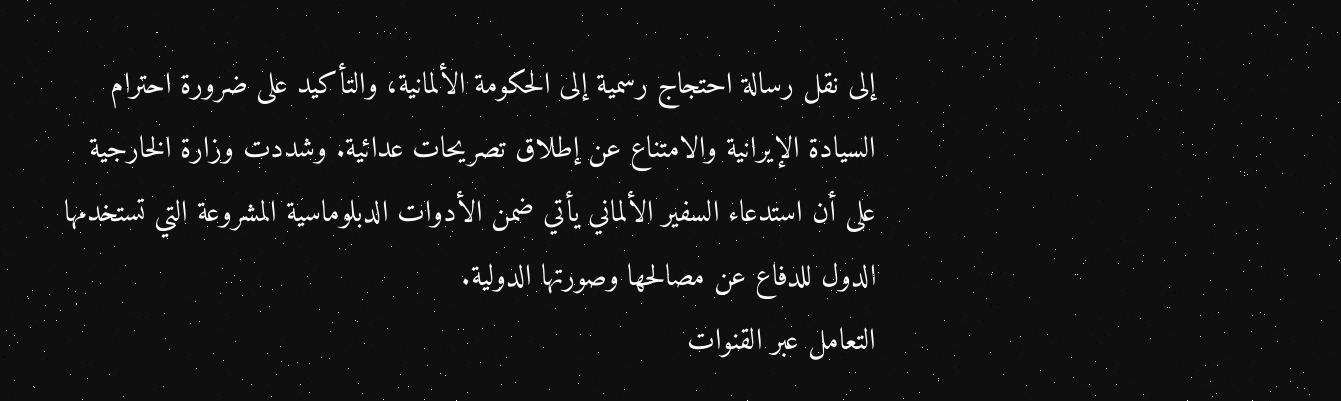إلى نقل رسالة احتجاج رسمية إلى الحكومة الألمانية، والتأكيد على ضرورة احترام السيادة الإيرانية والامتناع عن إطلاق تصريحات عدائية. وشددت وزارة الخارجية على أن استدعاء السفير الألماني يأتي ضمن الأدوات الدبلوماسية المشروعة التي تستخدمها الدول للدفاع عن مصالحها وصورتها الدولية.
التعامل عبر القنوات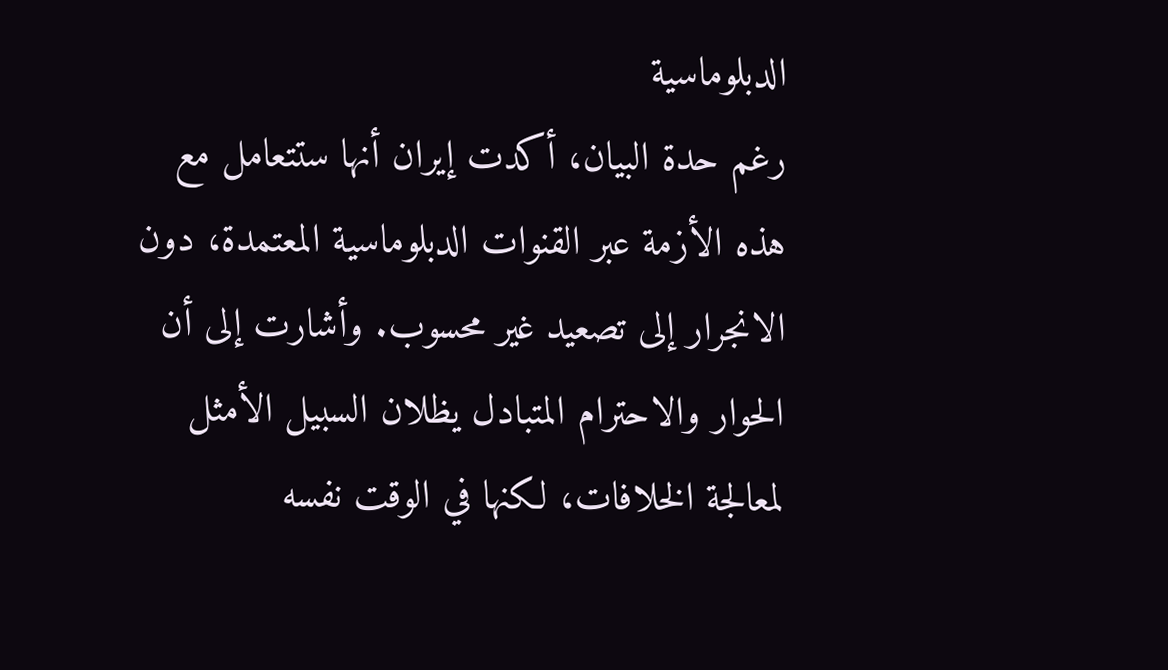الدبلوماسية
رغم حدة البيان، أكدت إيران أنها ستتعامل مع هذه الأزمة عبر القنوات الدبلوماسية المعتمدة، دون الانجرار إلى تصعيد غير محسوب. وأشارت إلى أن الحوار والاحترام المتبادل يظلان السبيل الأمثل لمعالجة الخلافات، لكنها في الوقت نفسه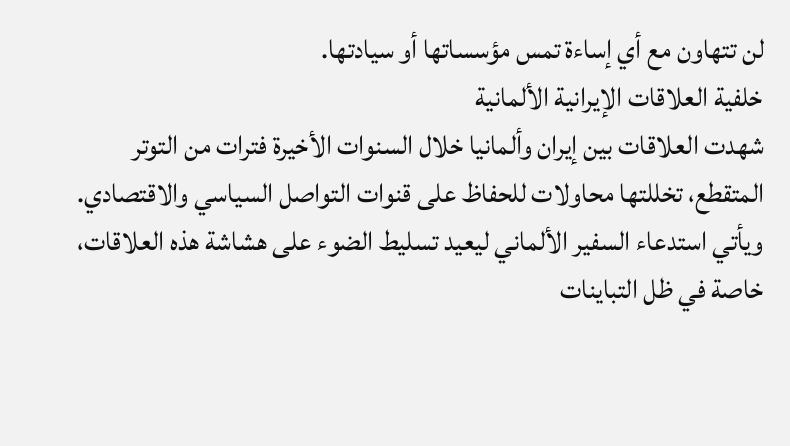لن تتهاون مع أي إساءة تمس مؤسساتها أو سيادتها.
خلفية العلاقات الإيرانية الألمانية
شهدت العلاقات بين إيران وألمانيا خلال السنوات الأخيرة فترات من التوتر المتقطع، تخللتها محاولات للحفاظ على قنوات التواصل السياسي والاقتصادي. ويأتي استدعاء السفير الألماني ليعيد تسليط الضوء على هشاشة هذه العلاقات، خاصة في ظل التباينات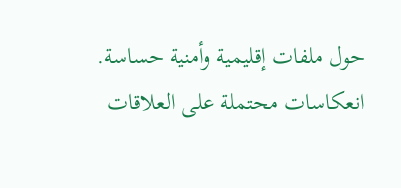حول ملفات إقليمية وأمنية حساسة.
انعكاسات محتملة على العلاقات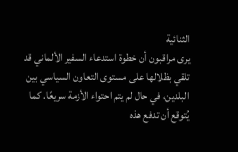الثنائية
يرى مراقبون أن خطوة استدعاء السفير الألماني قد تلقي بظلالها على مستوى التعاون السياسي بين البلدين، في حال لم يتم احتواء الأزمة سريعًا. كما يُتوقع أن تدفع هذه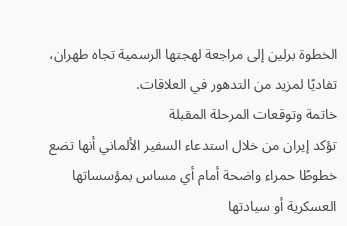الخطوة برلين إلى مراجعة لهجتها الرسمية تجاه طهران، تفاديًا لمزيد من التدهور في العلاقات.
خاتمة وتوقعات المرحلة المقبلة
تؤكد إيران من خلال استدعاء السفير الألماني أنها تضع خطوطًا حمراء واضحة أمام أي مساس بمؤسساتها العسكرية أو سيادتها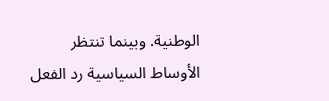الوطنية. وبينما تنتظر الأوساط السياسية رد الفعل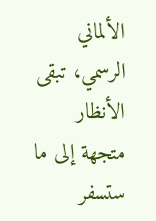الألماني الرسمي، تبقى الأنظار متجهة إلى ما ستسفر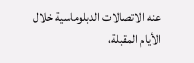عنه الاتصالات الدبلوماسية خلال الأيام المقبلة،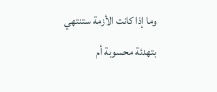وما إذا كانت الأزمة ستنتهي بتهدئة محسوبة أم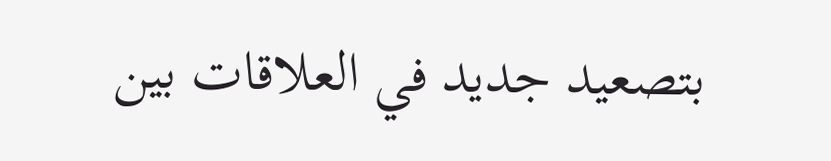بتصعيد جديد في العلاقات بين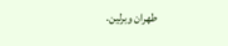طهران وبرلين.